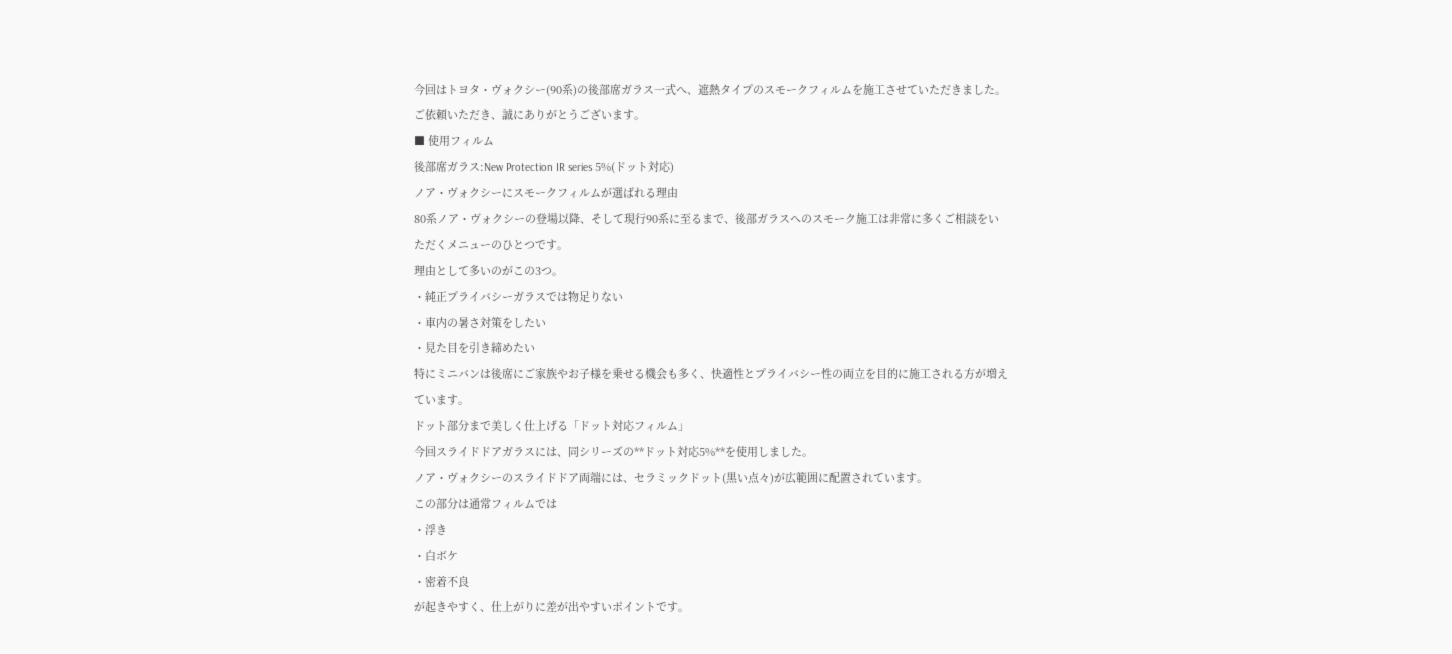今回はトヨタ・ヴォクシー(90系)の後部席ガラス一式へ、遮熱タイプのスモークフィルムを施工させていただきました。
ご依頼いただき、誠にありがとうございます。
■ 使用フィルム
後部席ガラス:New Protection IR series 5%(ドット対応)
ノア・ヴォクシーにスモークフィルムが選ばれる理由
80系ノア・ヴォクシーの登場以降、そして現行90系に至るまで、後部ガラスへのスモーク施工は非常に多くご相談をいただくメニューのひとつです。
理由として多いのがこの3つ。
・純正プライバシーガラスでは物足りない
・車内の暑さ対策をしたい
・見た目を引き締めたい
特にミニバンは後席にご家族やお子様を乗せる機会も多く、快適性とプライバシー性の両立を目的に施工される方が増えています。
ドット部分まで美しく仕上げる「ドット対応フィルム」
今回スライドドアガラスには、同シリーズの**ドット対応5%**を使用しました。
ノア・ヴォクシーのスライドドア両端には、セラミックドット(黒い点々)が広範囲に配置されています。
この部分は通常フィルムでは
・浮き
・白ボケ
・密着不良
が起きやすく、仕上がりに差が出やすいポイントです。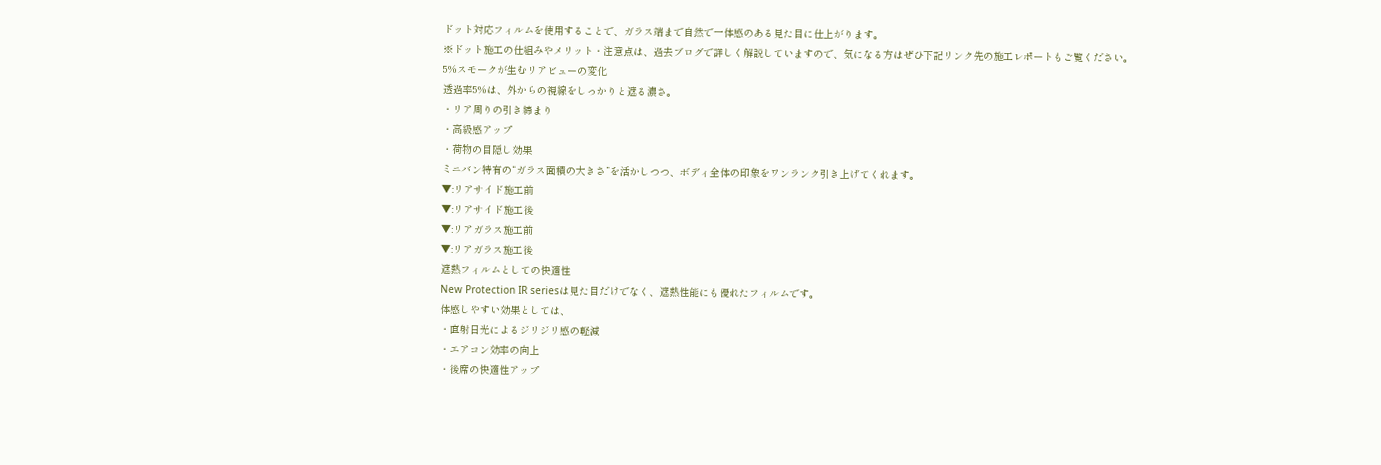ドット対応フィルムを使用することで、ガラス端まで自然で一体感のある見た目に仕上がります。
※ドット施工の仕組みやメリット・注意点は、過去ブログで詳しく解説していますので、気になる方はぜひ下記リンク先の施工レポートもご覧ください。
5%スモークが生むリアビューの変化
透過率5%は、外からの視線をしっかりと遮る濃さ。
・リア周りの引き締まり
・高級感アップ
・荷物の目隠し効果
ミニバン特有の“ガラス面積の大きさ”を活かしつつ、ボディ全体の印象をワンランク引き上げてくれます。
▼:リアサイド施工前
▼:リアサイド施工後
▼:リアガラス施工前
▼:リアガラス施工後
遮熱フィルムとしての快適性
New Protection IR seriesは見た目だけでなく、遮熱性能にも優れたフィルムです。
体感しやすい効果としては、
・直射日光によるジリジリ感の軽減
・エアコン効率の向上
・後席の快適性アップ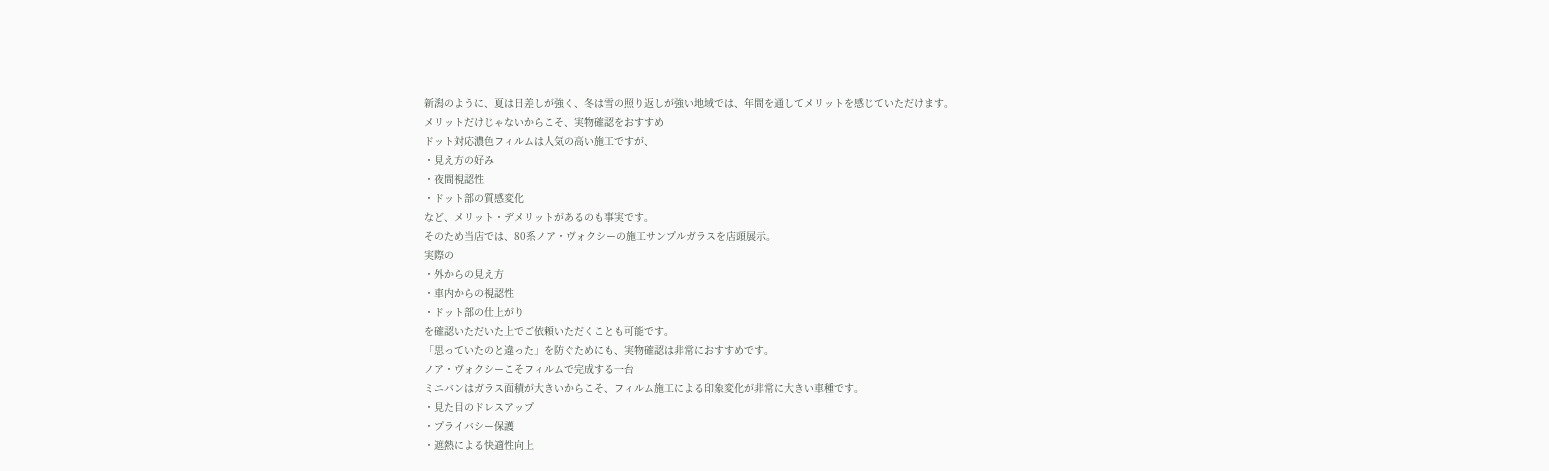新潟のように、夏は日差しが強く、冬は雪の照り返しが強い地域では、年間を通してメリットを感じていただけます。
メリットだけじゃないからこそ、実物確認をおすすめ
ドット対応濃色フィルムは人気の高い施工ですが、
・見え方の好み
・夜間視認性
・ドット部の質感変化
など、メリット・デメリットがあるのも事実です。
そのため当店では、80系ノア・ヴォクシーの施工サンプルガラスを店頭展示。
実際の
・外からの見え方
・車内からの視認性
・ドット部の仕上がり
を確認いただいた上でご依頼いただくことも可能です。
「思っていたのと違った」を防ぐためにも、実物確認は非常におすすめです。
ノア・ヴォクシーこそフィルムで完成する一台
ミニバンはガラス面積が大きいからこそ、フィルム施工による印象変化が非常に大きい車種です。
・見た目のドレスアップ
・プライバシー保護
・遮熱による快適性向上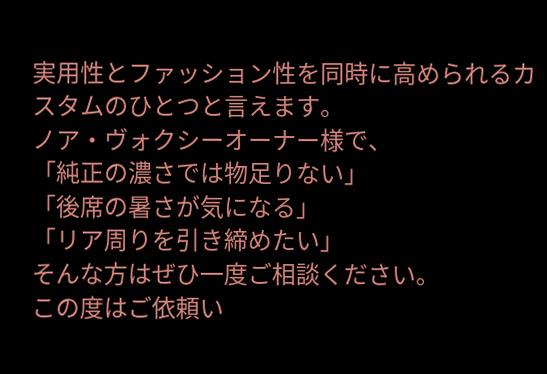実用性とファッション性を同時に高められるカスタムのひとつと言えます。
ノア・ヴォクシーオーナー様で、
「純正の濃さでは物足りない」
「後席の暑さが気になる」
「リア周りを引き締めたい」
そんな方はぜひ一度ご相談ください。
この度はご依頼い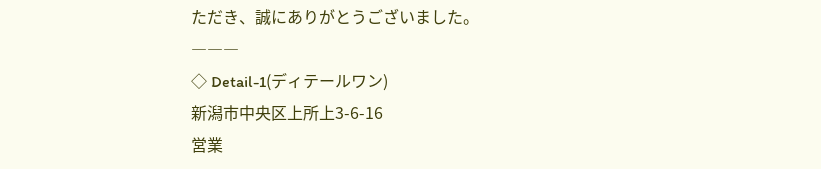ただき、誠にありがとうございました。
―――
◇ Detail-1(ディテールワン)
新潟市中央区上所上3-6-16
営業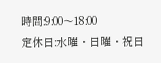時間:9:00〜18:00
定休日:水曜・日曜・祝日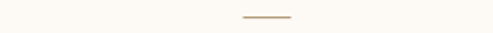―――